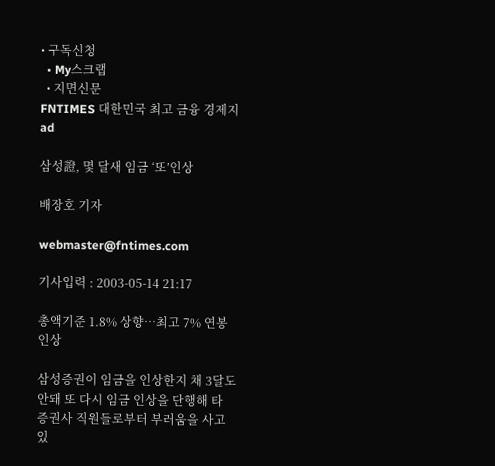• 구독신청
  • My스크랩
  • 지면신문
FNTIMES 대한민국 최고 금융 경제지
ad

삼성證, 몇 달새 임금 ‘또’인상

배장호 기자

webmaster@fntimes.com

기사입력 : 2003-05-14 21:17

총액기준 1.8% 상향…최고 7% 연봉 인상

삼성증권이 임금을 인상한지 채 3달도 안돼 또 다시 임금 인상을 단행해 타 증권사 직원들로부터 부러움을 사고 있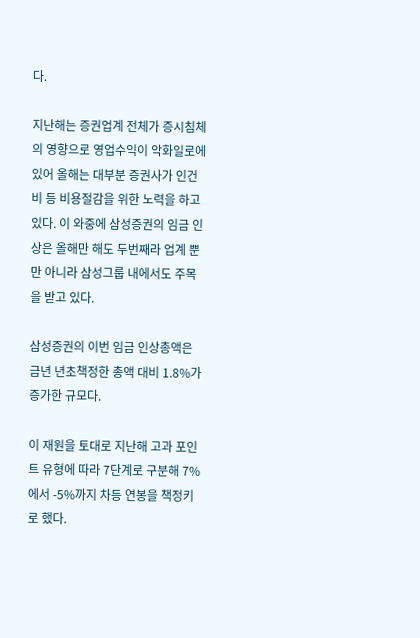다.

지난해는 증권업계 전체가 증시침체의 영향으로 영업수익이 악화일로에 있어 올해는 대부분 증권사가 인건비 등 비용절감을 위한 노력을 하고 있다. 이 와중에 삼성증권의 임금 인상은 올해만 해도 두번째라 업계 뿐만 아니라 삼성그룹 내에서도 주목을 받고 있다.

삼성증권의 이번 임금 인상총액은 금년 년초책정한 총액 대비 1.8%가 증가한 규모다.

이 재원을 토대로 지난해 고과 포인트 유형에 따라 7단계로 구분해 7%에서 -5%까지 차등 연봉을 책정키로 했다.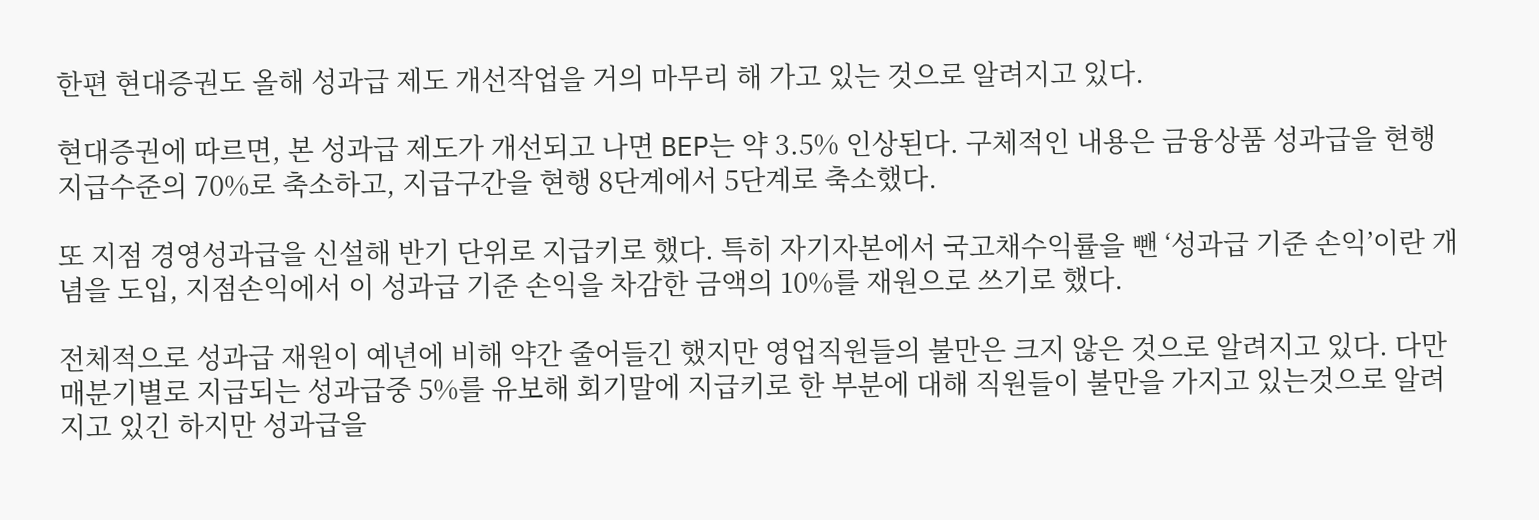한편 현대증권도 올해 성과급 제도 개선작업을 거의 마무리 해 가고 있는 것으로 알려지고 있다.

현대증권에 따르면, 본 성과급 제도가 개선되고 나면 BEP는 약 3.5% 인상된다. 구체적인 내용은 금융상품 성과급을 현행 지급수준의 70%로 축소하고, 지급구간을 현행 8단계에서 5단계로 축소했다.

또 지점 경영성과급을 신설해 반기 단위로 지급키로 했다. 특히 자기자본에서 국고채수익률을 뺀 ‘성과급 기준 손익’이란 개념을 도입, 지점손익에서 이 성과급 기준 손익을 차감한 금액의 10%를 재원으로 쓰기로 했다.

전체적으로 성과급 재원이 예년에 비해 약간 줄어들긴 했지만 영업직원들의 불만은 크지 않은 것으로 알려지고 있다. 다만 매분기별로 지급되는 성과급중 5%를 유보해 회기말에 지급키로 한 부분에 대해 직원들이 불만을 가지고 있는것으로 알려지고 있긴 하지만 성과급을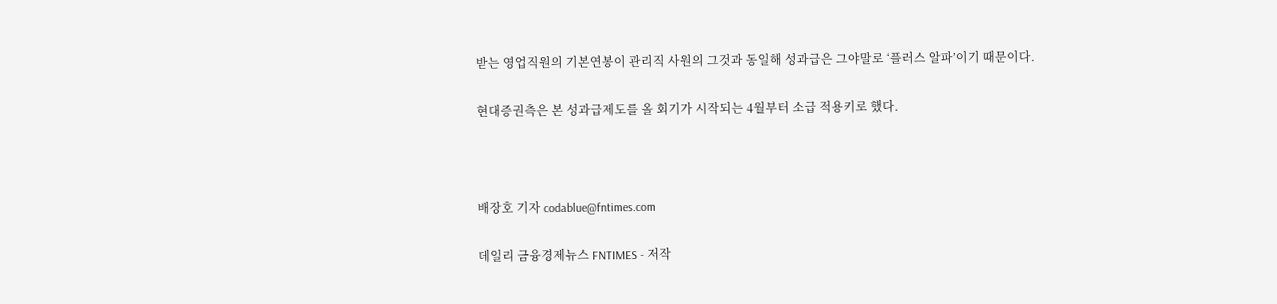받는 영업직원의 기본연봉이 관리직 사원의 그것과 동일해 성과급은 그야말로 ‘플러스 알파’이기 때문이다.

현대증권측은 본 성과급제도를 올 회기가 시작되는 4월부터 소급 적용키로 했다.



배장호 기자 codablue@fntimes.com

데일리 금융경제뉴스 FNTIMES - 저작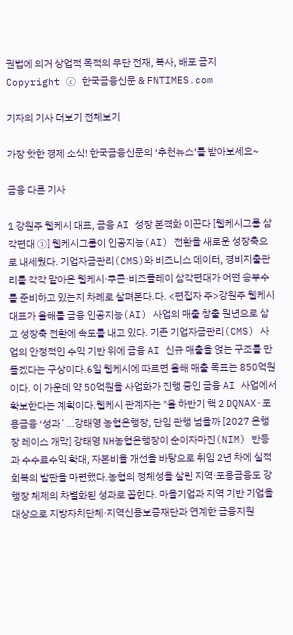권법에 의거 상업적 목적의 무단 전재, 복사, 배포 금지
Copyright ⓒ 한국금융신문 & FNTIMES.com

기자의 기사 더보기 전체보기

가장 핫한 경제 소식! 한국금융신문의 ‘추천뉴스’를 받아보세요~

금융 다른 기사

1 강원주 웹케시 대표, 금융 AI 성장 본격화 이끈다 [웹케시그룹 삼각편대 ①] 웹케시그룹이 인공지능(AI) 전환을 새로운 성장축으로 내세웠다. 기업자금관리(CMS)와 비즈니스 데이터, 경비지출관리를 각각 맡아온 웹케시·쿠콘·비즈플레이 삼각편대가 어떤 승부수를 준비하고 있는지 차례로 살펴본다.다. <편집자 주>강원주 웹케시 대표가 올해를 금융 인공지능(AI) 사업의 매출 창출 원년으로 삼고 성장축 전환에 속도를 내고 있다. 기존 기업자금관리(CMS) 사업의 안정적인 수익 기반 위에 금융 AI 신규 매출을 얹는 구조를 만들겠다는 구상이다.6일 웹케시에 따르면 올해 매출 목표는 850억원이다. 이 가운데 약 50억원을 사업화가 진행 중인 금융 AI 사업에서 확보한다는 계획이다.웹케시 관계자는 "올 하반기 핵 2 DQNAX·포용금융 ‘성과ʼ…강태영 농협은행장, 단임 관행 넘을까 [2027 은행장 레이스 개막] 강태영 NH농협은행장이 순이자마진(NIM) 반등과 수수료수익 확대, 자본비율 개선을 바탕으로 취임 2년 차에 실적 회복의 발판을 마련했다.농협의 정체성을 살린 지역·포용금융도 강 행장 체제의 차별화된 성과로 꼽힌다. 마을기업과 지역 기반 기업을 대상으로 지방자치단체·지역신용보증재단과 연계한 금융지원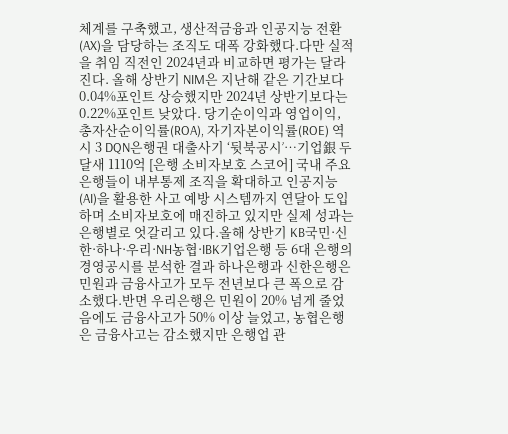체계를 구축했고, 생산적금융과 인공지능 전환(AX)을 담당하는 조직도 대폭 강화했다.다만 실적을 취임 직전인 2024년과 비교하면 평가는 달라진다. 올해 상반기 NIM은 지난해 같은 기간보다 0.04%포인트 상승했지만 2024년 상반기보다는 0.22%포인트 낮았다. 당기순이익과 영업이익, 총자산순이익률(ROA), 자기자본이익률(ROE) 역시 3 DQN은행권 대출사기 ‘뒷북공시ʼ…기업銀 두달새 1110억 [은행 소비자보호 스코어] 국내 주요 은행들이 내부통제 조직을 확대하고 인공지능(AI)을 활용한 사고 예방 시스템까지 연달아 도입하며 소비자보호에 매진하고 있지만 실제 성과는 은행별로 엇갈리고 있다.올해 상반기 KB국민·신한·하나·우리·NH농협·IBK기업은행 등 6대 은행의 경영공시를 분석한 결과 하나은행과 신한은행은 민원과 금융사고가 모두 전년보다 큰 폭으로 감소했다.반면 우리은행은 민원이 20% 넘게 줄었음에도 금융사고가 50% 이상 늘었고, 농협은행은 금융사고는 감소했지만 은행업 관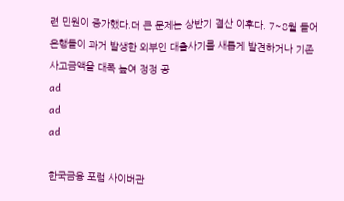련 민원이 증가했다.더 큰 문제는 상반기 결산 이후다. 7~8월 들어 은행들이 과거 발생한 외부인 대출사기를 새롭게 발견하거나 기존 사고금액을 대폭 높여 정정 공
ad
ad
ad

한국금융 포럼 사이버관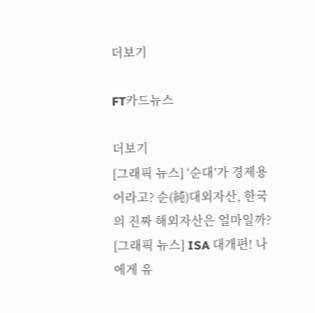더보기

FT카드뉴스

더보기
[그래픽 뉴스] ‘순대’가 경제용어라고? 순(純)대외자산, 한국의 진짜 해외자산은 얼마일까?
[그래픽 뉴스] ISA 대개편! 나에게 유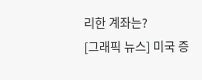리한 계좌는?
[그래픽 뉴스] 미국 증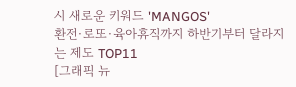시 새로운 키워드 'MANGOS'
환전·로또·육아휴직까지 하반기부터 달라지는 제도 TOP11
[그래픽 뉴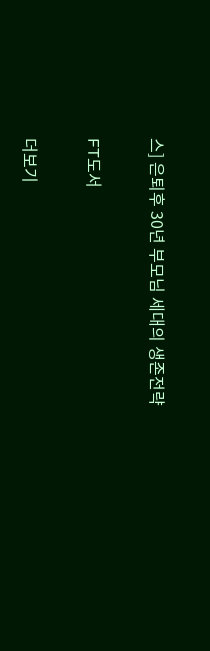스] 은퇴후 30년 부모님 세대의 생존전략

FT도서

더보기